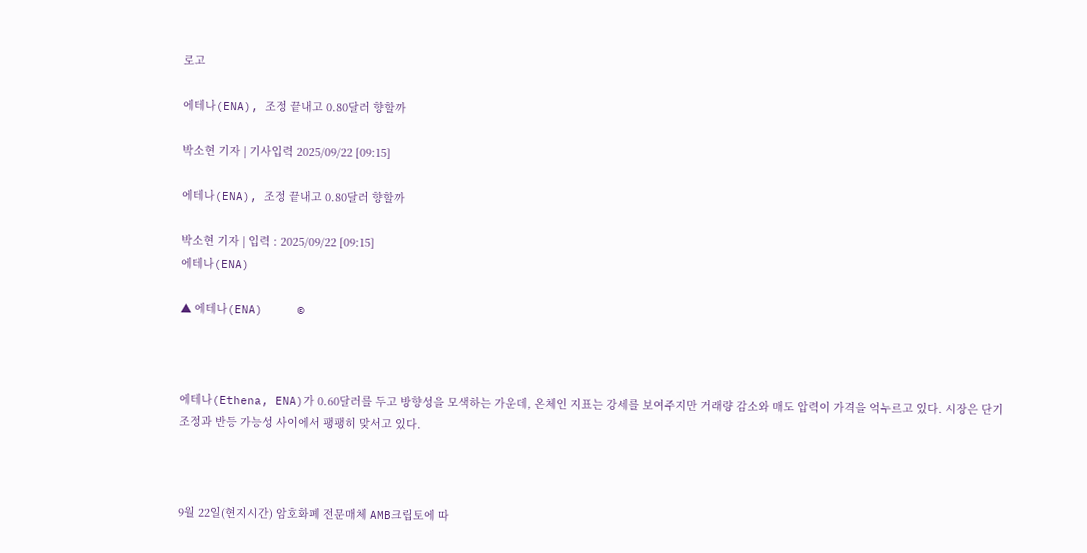로고

에테나(ENA), 조정 끝내고 0.80달러 향할까

박소현 기자 | 기사입력 2025/09/22 [09:15]

에테나(ENA), 조정 끝내고 0.80달러 향할까

박소현 기자 | 입력 : 2025/09/22 [09:15]
에테나(ENA)

▲ 에테나(ENA)     ©



에테나(Ethena, ENA)가 0.60달러를 두고 방향성을 모색하는 가운데, 온체인 지표는 강세를 보여주지만 거래량 감소와 매도 압력이 가격을 억누르고 있다. 시장은 단기 조정과 반등 가능성 사이에서 팽팽히 맞서고 있다.



9월 22일(현지시간) 암호화폐 전문매체 AMB크립토에 따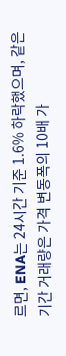르면, ENA는 24시간 기준 1.6% 하락했으며, 같은 기간 거래량은 가격 변동폭의 10배 가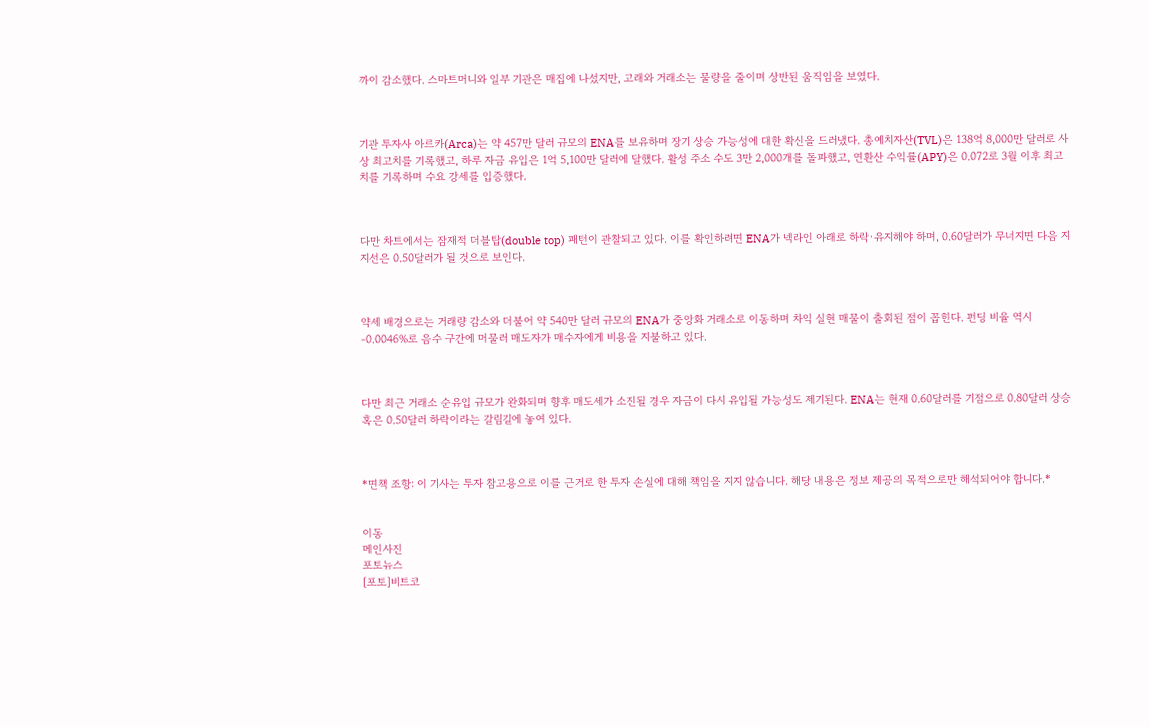까이 감소했다. 스마트머니와 일부 기관은 매집에 나섰지만, 고래와 거래소는 물량을 줄이며 상반된 움직임을 보였다.



기관 투자사 아르카(Arca)는 약 457만 달러 규모의 ENA를 보유하며 장기 상승 가능성에 대한 확신을 드러냈다. 총예치자산(TVL)은 138억 8,000만 달러로 사상 최고치를 기록했고, 하루 자금 유입은 1억 5,100만 달러에 달했다. 활성 주소 수도 3만 2,000개를 돌파했고, 연환산 수익률(APY)은 0.072로 3월 이후 최고치를 기록하며 수요 강세를 입증했다.



다만 차트에서는 잠재적 더블탑(double top) 패턴이 관찰되고 있다. 이를 확인하려면 ENA가 넥라인 아래로 하락·유지해야 하며, 0.60달러가 무너지면 다음 지지선은 0.50달러가 될 것으로 보인다.



약세 배경으로는 거래량 감소와 더불어 약 540만 달러 규모의 ENA가 중앙화 거래소로 이동하며 차익 실현 매물이 출회된 점이 꼽힌다. 펀딩 비율 역시 -0.0046%로 음수 구간에 머물러 매도자가 매수자에게 비용을 지불하고 있다.



다만 최근 거래소 순유입 규모가 완화되며 향후 매도세가 소진될 경우 자금이 다시 유입될 가능성도 제기된다. ENA는 현재 0.60달러를 기점으로 0.80달러 상승 혹은 0.50달러 하락이라는 갈림길에 놓여 있다.



*면책 조항: 이 기사는 투자 참고용으로 이를 근거로 한 투자 손실에 대해 책임을 지지 않습니다. 해당 내용은 정보 제공의 목적으로만 해석되어야 합니다.*


이동
메인사진
포토뉴스
[포토]비트코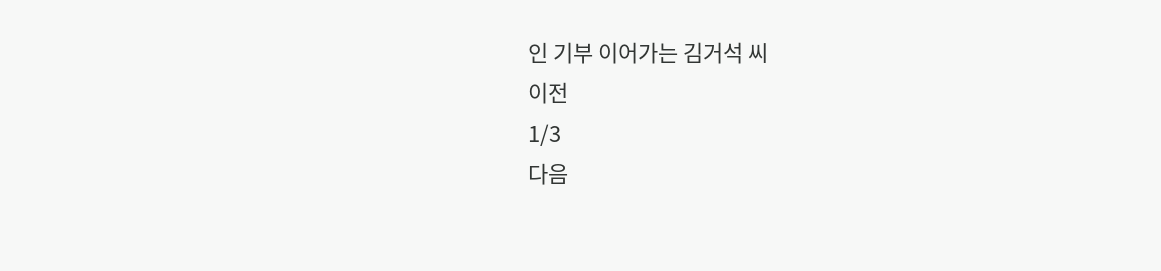인 기부 이어가는 김거석 씨
이전
1/3
다음